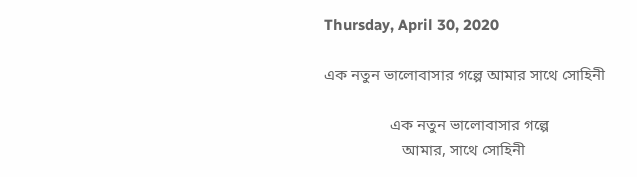Thursday, April 30, 2020

এক নতুন ভালোবাসার গল্পে আমার সাথে সোহিনী

                 এক নতুন ভালোবাসার গল্পে
                    আমার, সাথে সোহিনী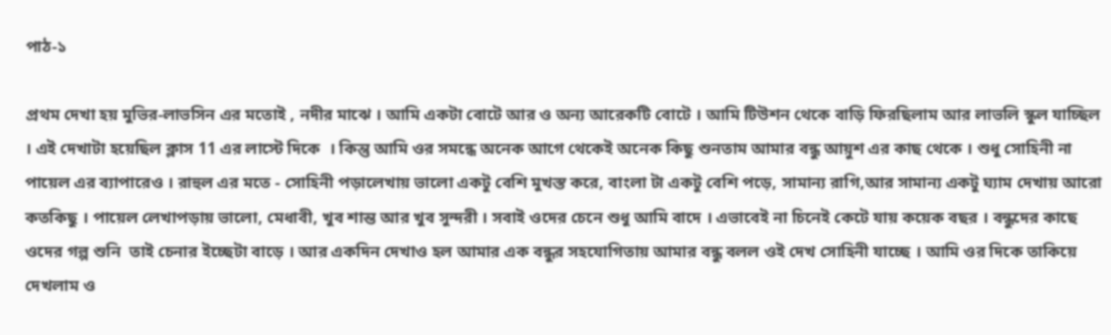পাঠ-১

প্রথম দেখা হয় মুভির-লাভসিন এর মতোই , নদীর মাঝে । আমি একটা বোটে আর ও অন্য আরেকটি বোটে । আমি টিউশন থেকে বাড়ি ফিরছিলাম আর লাভলি স্কুল যাচ্ছিল । এই দেখাটা হয়েছিল ক্লাস 11 এর লাস্টে দিকে  । কিন্তু আমি ওর সমন্ধে অনেক আগে থেকেই অনেক কিছু শুনতাম আমার বন্ধু আয়ুশ এর কাছ থেকে । শুধু সোহিনী না পায়েল এর ব্যাপারেও । রাহুল এর মতে - সোহিনী পড়ালেখায় ভালো একটু বেশি মুখস্ত করে, বাংলা টা একটু বেশি পড়ে, সামান্য রাগি,আর সামান্য একটু ঘ্যাম দেখায় আরো কতকিছু । পায়েল লেখাপড়ায় ভালো, মেধাবী, খুব শান্ত আর খুব সুন্দরী । সবাই ওদের চেনে শুধু আমি বাদে । এভাবেই না চিনেই কেটে যায় কয়েক বছর । বন্ধুদের কাছে ওদের গল্প শুনি  তাই চেনার ইচ্ছেটা বাড়ে । আর একদিন দেখাও হল আমার এক বন্ধুর সহযোগিতায় আমার বন্ধু বলল ওই দেখ সোহিনী যাচ্ছে । আমি ওর দিকে তাকিয়ে দেখলাম ও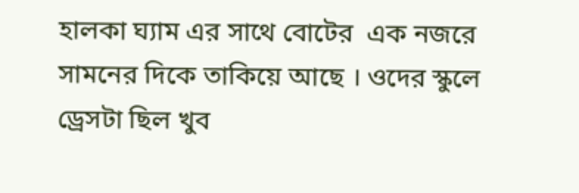হালকা ঘ্যাম এর সাথে বোটের  এক নজরে সামনের দিকে তাকিয়ে আছে । ওদের স্কুলে ড্রেসটা ছিল খুব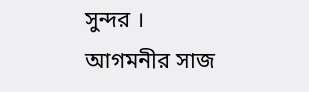সুন্দর । আগমনীর সাজ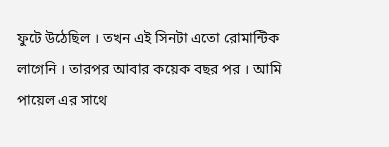ফুটে উঠেছিল । তখন এই সিনটা এতো রোমান্টিক লাগেনি । তারপর আবার কয়েক বছর পর । আমি পায়েল এর সাথে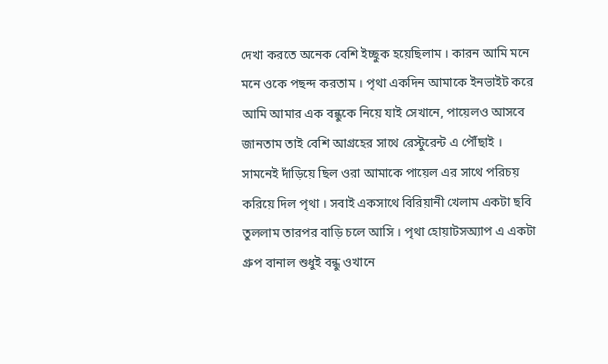দেখা করতে অনেক বেশি ইচ্ছুক হয়েছিলাম । কারন আমি মনে মনে ওকে পছন্দ করতাম । পৃথা একদিন আমাকে ইনভাইট করে আমি আমার এক বন্ধুকে নিয়ে যাই সেখানে, পায়েলও আসবে জানতাম তাই বেশি আগ্রহের সাথে রেস্টুরেন্ট এ পৌঁছাই । সামনেই দাঁড়িয়ে ছিল ওরা আমাকে পায়েল এর সাথে পরিচয় করিয়ে দিল পৃথা । সবাই একসাথে বিরিয়ানী খেলাম একটা ছবি তুললাম তারপর বাড়ি চলে আসি । পৃথা হোয়াটসঅ্যাপ এ একটা গ্রুপ বানাল শুধুই বন্ধু ওখানে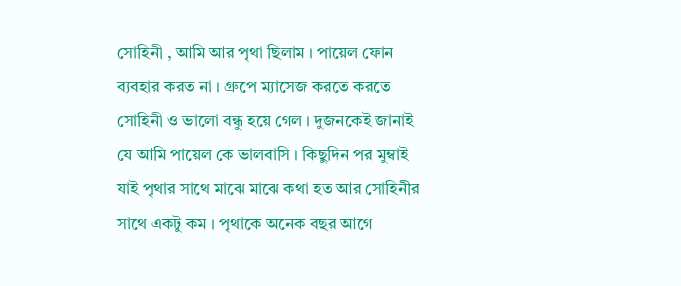সোহিনী , আমি আর পৃথা ছিলাম । পায়েল ফোন ব্যবহার করত না । গ্রুপে ম্যাসেজ করতে করতে সোহিনী ও ভালো বন্ধু হয়ে গেল ‌। দুজনকেই জানাই যে আমি পায়েল কে ভালবাসি । কিছুদিন পর মুম্বাই যাই পৃথার সাথে মাঝে মাঝে কথা হত আর সোহিনীর  সাথে একটু কম । পৃথাকে অনেক বছর আগে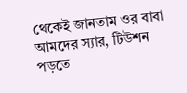থেকেই জানতাম ওর বাবা আমদের স্যার, টিউশন পড়তে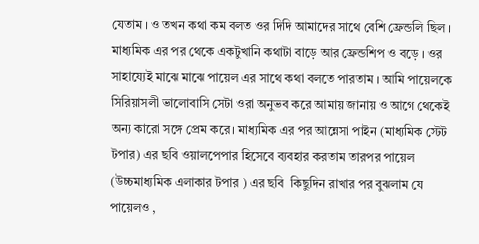যেতাম । ও তখন কথা কম বলত ওর দিদি আমাদের সাথে বেশি ফ্রেন্ডলি ছিল । মাধ্যমিক এর পর থেকে একটুখানি কথাটা বাড়ে আর ফ্রেন্ডশিপ ও বড়ে । ওর সাহায্যেই মাঝে মাঝে পায়েল এর সাথে কথা বলতে পারতাম । আমি পায়েলকে  সিরিয়াসলী ভালোবাসি সেটা ওরা অনুভব করে আমায় জানায় ও আগে থেকেই অন্য কারো সঙ্গে প্রেম করে। মাধ্যমিক এর পর আন্নেসা পাইন (মাধ্যমিক স্টেট টপার) এর ছবি ওয়ালপেপার হিসেবে ব্যবহার করতাম তারপর পায়েল (উচ্চমাধ্যমিক এলাকার টপার ) এর ছবি  কিছুদিন রাখার পর বুঝলাম যে পায়েলও ,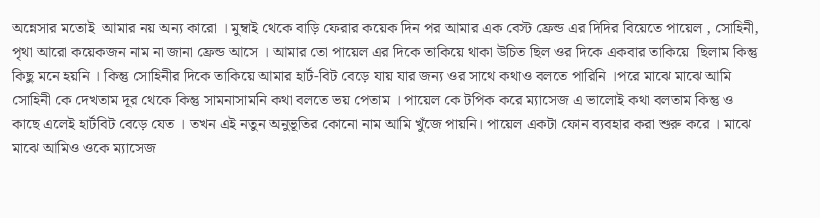অন্নেসার মতোই  আমার নয় অন্য কারো । মুম্বাই থেকে বাড়ি ফেরার কয়েক দিন পর আমার এক বেস্ট ফ্রেন্ড এর দিদির বিয়েতে পায়েল , সোহিনী, পৃথা আরো কয়েকজন নাম না জানা ফ্রেন্ড আসে । আমার তো পায়েল এর দিকে তাকিয়ে থাকা উচিত ছিল ওর দিকে একবার তাকিয়ে  ছিলাম কিন্তু কিছু মনে হয়নি । কিন্তু সোহিনীর দিকে তাকিয়ে আমার হার্ট-বিট বেড়ে যায় যার জন্য ওর সাথে কথাও বলতে পারিনি ।পরে মাঝে মাঝে আমি সোহিনী কে দেখতাম দূর থেকে কিন্তু সামনাসামনি কথা বলতে ভয় পেতাম । পায়েল কে টপিক করে ম্যাসেজ এ ভালোই কথা বলতাম কিন্তু ও কাছে এলেই হার্টবিট বেড়ে যেত । তখন এই নতুন অনুভূতির কোনো নাম আমি খুঁজে পায়নি। পায়েল একটা ফোন ব্যবহার করা শুরু করে । মাঝে মাঝে আমিও ওকে ম্যাসেজ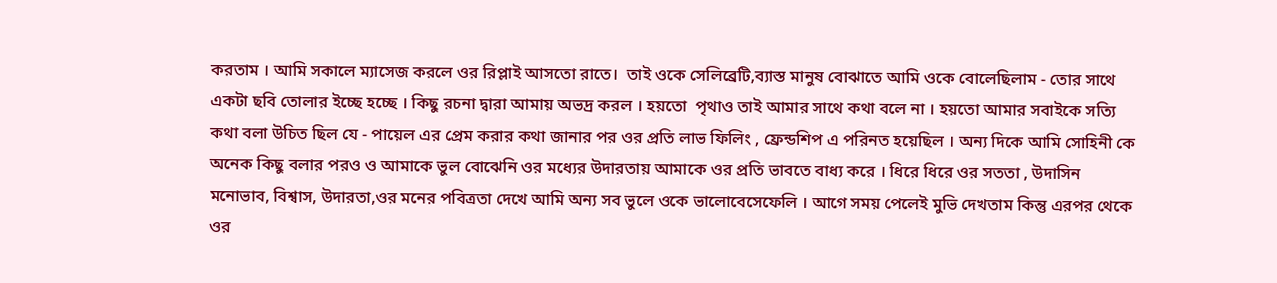করতাম । আমি সকালে ম্যাসেজ করলে ওর রিপ্লাই আসতো রাতে।  তাই ওকে সেলিব্রেটি,ব্যাস্ত মানুষ বোঝাতে আমি ওকে বোলেছিলাম - তোর সাথে একটা ছবি তোলার ইচ্ছে হচ্ছে । কিছু রচনা দ্বারা আমায় অভদ্র করল । হয়তো  পৃথাও তাই আমার সাথে কথা বলে না । হয়তো আমার সবাইকে সত্যি কথা বলা উচিত ছিল যে - পায়েল এর প্রেম করার কথা জানার পর ওর প্রতি লাভ ফিলিং , ফ্রেন্ডশিপ এ পরিনত হয়েছিল । অন্য দিকে আমি সোহিনী কে অনেক কিছু বলার পরও ও আমাকে ভুল বোঝেনি ওর মধ্যের উদারতায় আমাকে ওর প্রতি ভাবতে বাধ্য করে । ধিরে ধিরে ওর সততা , উদাসিন মনোভাব, বিশ্বাস, উদারতা,ওর মনের পবিত্রতা দেখে আমি অন্য সব ভুলে ওকে ভালোবেসেফেলি । আগে সময় পেলেই মুভি দেখতাম কিন্তু এরপর থেকে ওর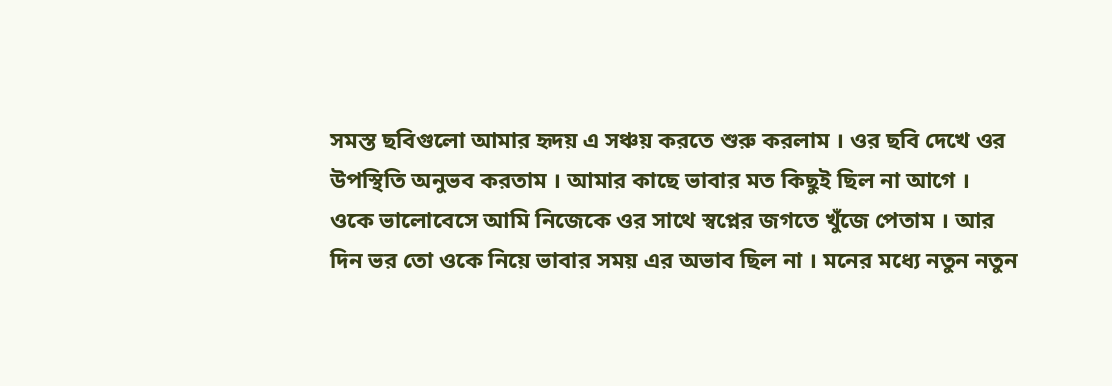সমস্ত ছবিগুলো আমার হৃদয় এ সঞ্চয় করতে শুরু করলাম । ওর ছবি দেখে ওর উপস্থিতি অনুভব করতাম । আমার কাছে ভাবার মত কিছুই ছিল না আগে । ওকে ভালোবেসে আমি নিজেকে ওর সাথে স্বপ্নের জগতে খুঁজে পেতাম । আর দিন ভর তো ওকে নিয়ে ভাবার সময় এর অভাব ছিল না । মনের মধ্যে নতুন নতুন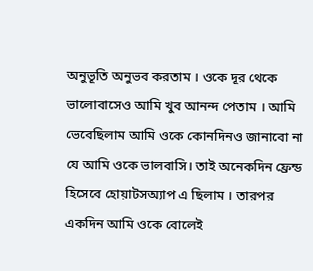অনুভূতি অনুভব করতাম । ওকে দূর থেকে ভালোবাসেও আমি খুব আনন্দ পেতাম । আমি ভেবেছিলাম আমি ওকে কোনদিনও জানাবো না যে আমি ওকে ভালবাসি। তাই অনেকদিন ফ্রেন্ড হিসেবে হোয়াটসঅ্যাপ এ ছিলাম । তারপর একদিন আমি ওকে বোলেই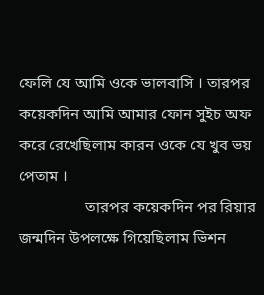ফেলি যে আমি ওকে ভালবাসি । তারপর কয়েকদিন আমি আমার ফোন সুইচ অফ করে রেখেছিলাম কারন ওকে যে খুব ভয় পেতাম ।
                 তারপর কয়েকদিন পর রিয়ার জন্মদিন উপলক্ষে গিয়েছিলাম ভিশন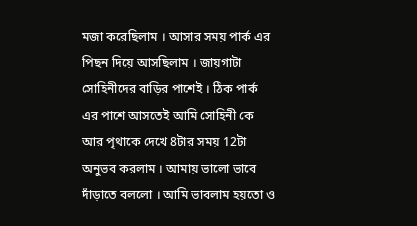মজা করেছিলাম । আসার সময় পার্ক এর পিছন দিয়ে আসছিলাম । জায়গাটা সোহিনীদের বাড়ির পাশেই । ঠিক পার্ক এর পাশে আসতেই আমি সোহিনী কে আর পৃথাকে দেখে 8টার সময় 12টা অনুভব করলাম । আমায় ভালো ভাবে দাঁড়াতে বললো । আমি ভাবলাম হয়তো ও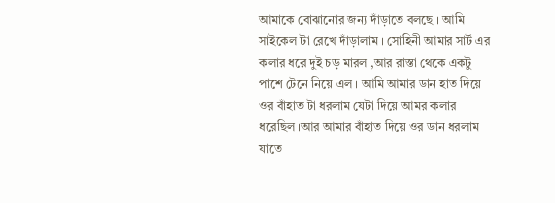আমাকে বোঝানোর জন্য দাঁড়াতে বলছে । আমি সাইকেল টা রেখে দাঁড়ালাম । সোহিনী আমার সার্ট এর কলার ধরে দুই চড় মারল ,আর রাস্তা থেকে একটু পাশে টেনে নিয়ে এল । আমি আমার ডান হাত দিয়ে ওর বাঁহাত টা ধরলাম যেটা দিয়ে আমর কলার ধরেছিল ।আর আমার বাঁহাত দিয়ে ওর ডান ধরলাম যাতে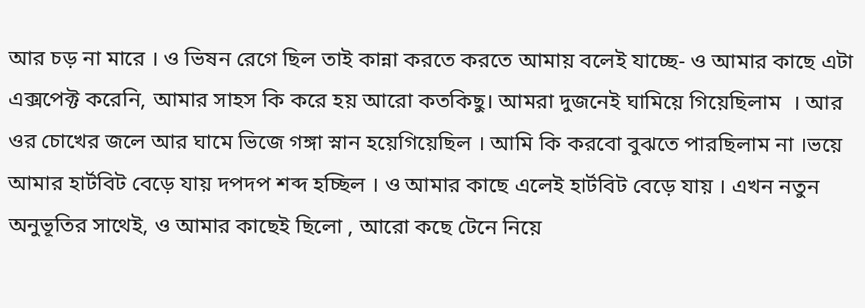আর চড় না মারে । ও ভিষন রেগে ছিল তাই কান্না করতে করতে আমায় বলেই যাচ্ছে- ও আমার কাছে এটা এক্সপেক্ট করেনি, আমার সাহস কি করে হয় আরো কতকিছু। আমরা দুজনেই ঘামিয়ে গিয়েছিলাম  । আর ওর চোখের জলে আর ঘামে ভিজে গঙ্গা স্নান হয়েগিয়েছিল । আমি কি করবো বুঝতে পারছিলাম না ।ভয়ে আমার হার্টবিট বেড়ে যায় দপদপ শব্দ হচ্ছিল । ও আমার কাছে এলেই হার্টবিট বেড়ে যায় । এখন নতুন অনুভূতির সাথেই, ও আমার কাছেই ছিলো , আরো কছে টেনে নিয়ে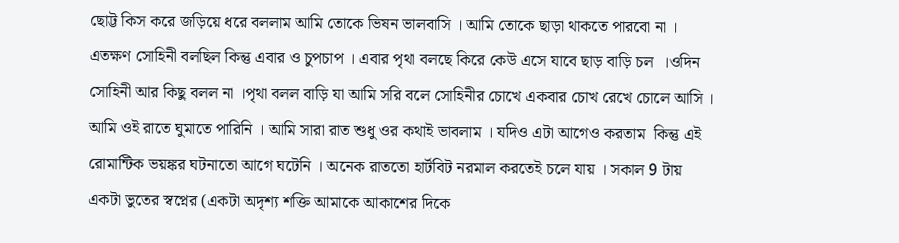ছোট্ট কিস করে জড়িয়ে ধরে বললাম আমি তোকে ভিষন ভালবাসি । আমি তোকে ছাড়া থাকতে পারবো না । এতক্ষণ সোহিনী বলছিল কিন্তু এবার ও চুপচাপ । এবার পৃথা বলছে কিরে কেউ এসে যাবে ছাড় বাড়ি চল  ।ওদিন সোহিনী আর কিছু বলল না ।পৃথা বলল বাড়ি যা আমি সরি বলে সোহিনীর চোখে একবার চোখ রেখে চোলে আসি । আমি ওই রাতে ঘুমাতে পারিনি । আমি সারা রাত শুধু ওর কথাই ভাবলাম । যদিও এটা আগেও করতাম  কিন্তু এই রোমান্টিক ভয়ঙ্কর ঘটনাতো আগে ঘটেনি । অনেক রাততো হার্টবিট নরমাল করতেই চলে যায় । সকাল 9 টায় একটা ভুতের স্বপ্নের (একটা অদৃশ্য শক্তি আমাকে আকাশের দিকে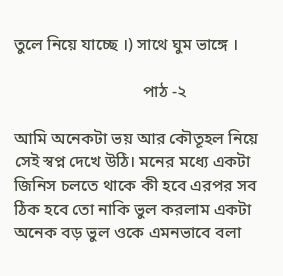তুলে নিয়ে যাচ্ছে ।) সাথে ঘুম ভাঙ্গে ।

                               পাঠ -২

আমি অনেকটা ভয় আর কৌতূহল নিয়ে সেই স্বপ্ন দেখে উঠি। মনের মধ্যে একটা জিনিস চলতে থাকে কী হবে এরপর সব ঠিক হবে তো নাকি ভুল করলাম একটা অনেক বড় ভুল ওকে এমনভাবে বলা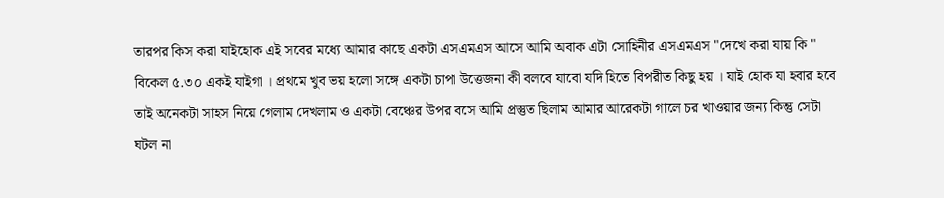তারপর কিস করা যাইহোক এই সবের মধ্যে আমার কাছে একটা এসএমএস আসে আমি অবাক এটা সোহিনীর এসএমএস "দেখে করা যায় কি " বিকেল ৫.৩০ একই যাইগা । প্রথমে খুব ভয় হলো সঙ্গে একটা চাপা উত্তেজনা কী বলবে যাবো যদি হিতে বিপরীত কিছু হয় । যাই হোক যা হবার হবে তাই অনেকটা সাহস নিয়ে গেলাম দেখলাম ও একটা বেঞ্চের উপর বসে আমি প্রস্তুত ছিলাম আমার আরেকটা গালে চর খাওয়ার জন্য কিন্তু সেটা ঘটল না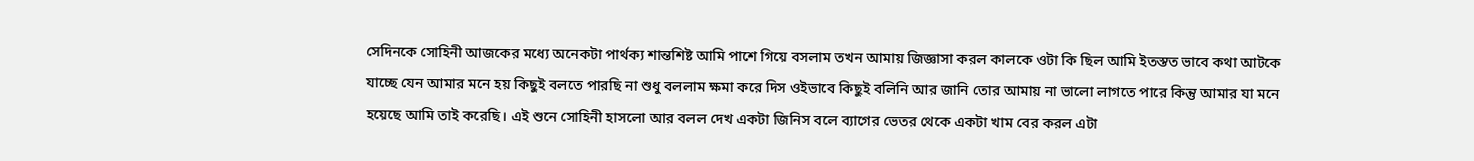সেদিনকে সোহিনী আজকের মধ্যে অনেকটা পার্থক্য শান্তশিষ্ট আমি পাশে গিয়ে বসলাম তখন আমায় জিজ্ঞাসা করল কালকে ওটা কি ছিল আমি ইতস্তত ভাবে কথা আটকে যাচ্ছে যেন আমার মনে হয় কিছুই বলতে পারছি না শুধু বললাম ক্ষমা করে দিস ওইভাবে কিছুই বলিনি আর জানি তোর আমায় না ভালো লাগতে পারে কিন্তু আমার যা মনে হয়েছে আমি তাই করেছি। এই শুনে সোহিনী হাসলো আর বলল দেখ একটা জিনিস বলে ব্যাগের ভেতর থেকে একটা খাম বের করল এটা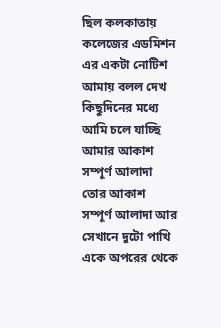ছিল কলকাতায় কলেজের এডমিশন এর একটা নোটিশ আমায় বলল দেখ কিছুদিনের মধ্যে আমি চলে যাচ্ছি আমার আকাশ সম্পূর্ণ আলাদা তোর আকাশ সম্পূর্ণ আলাদা আর সেখানে দুটো পাখি একে অপরের থেকে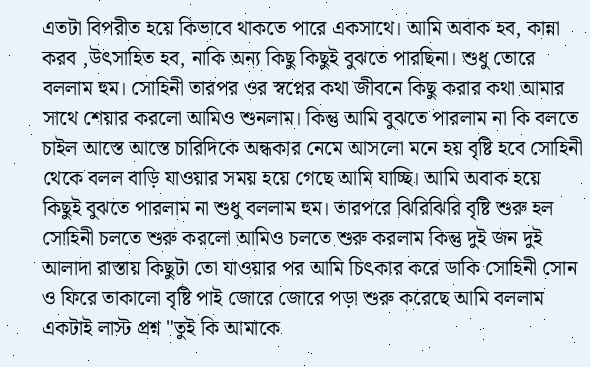এতটা বিপরীত হয়ে কিভাবে থাকতে পারে একসাথে। আমি অবাক হব, কান্না করব ,উৎসাহিত হব, নাকি অন্য কিছু কিছুই বুঝতে পারছিনা। শুধু তোরে বললাম হুম। সোহিনী তারপর ওর স্বপ্নের কথা জীবনে কিছু করার কথা আমার সাথে শেয়ার করলো আমিও শুনলাম। কিন্তু আমি বুঝতে পারলাম না কি বলতে চাইল আস্তে আস্তে চারিদিকে অন্ধকার নেমে আসলো মনে হয় বৃষ্টি হবে সোহিনী থেকে বলল বাড়ি যাওয়ার সময় হয়ে গেছে আমি যাচ্ছি। আমি অবাক হয়ে কিছুই বুঝতে পারলাম না শুধু বললাম হুম। তারপরে ঝিরিঝিরি বৃষ্টি শুরু হল সোহিনী চলতে শুরু করলো আমিও চলতে শুরু করলাম কিন্তু দুই জন দুই আলাদা রাস্তায় কিছুটা তো যাওয়ার পর আমি চিৎকার করে ডাকি সোহিনী সোন ও ফিরে তাকালো বৃষ্টি পাই জোরে জোরে পড়া শুরু করেছে আমি বললাম একটাই লাস্ট প্রশ্ন "তুই কি আমাকে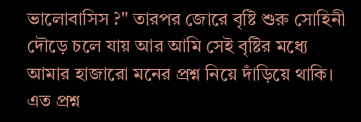ভালোবাসিস ?" তারপর জোরে বৃষ্টি শুরু সোহিনী দৌড়ে চলে যায় আর আমি সেই বৃষ্টির মধ্যে আমার হাজারো মনের প্রশ্ন নিয়ে দাঁড়িয়ে থাকি। এত প্রশ্ন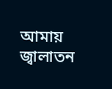আমায় জ্বালাতন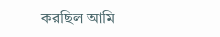করছিল আমি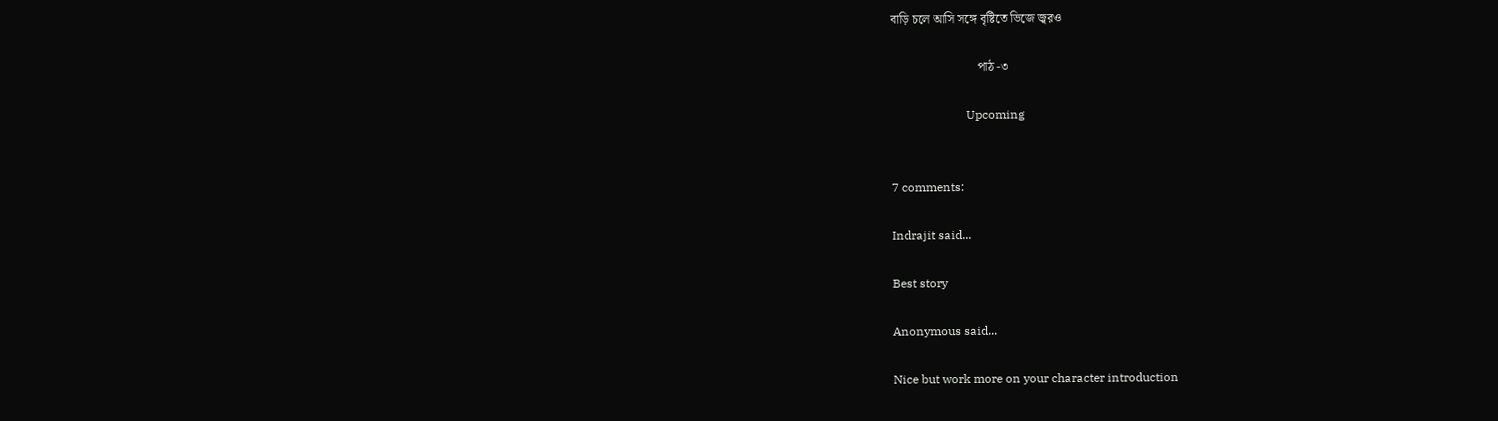বাড়ি চলে আসি সঙ্গে বৃষ্টিতে ভিজে জ্বরও

                            পাঠ -৩

                         Upcoming


7 comments:

Indrajit said...

Best story

Anonymous said...

Nice but work more on your character introduction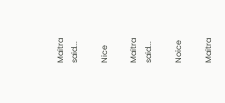Maitra said...

Nice

Maitra said...

Noice

Maitra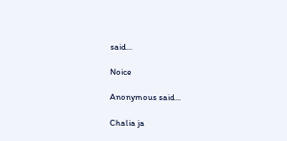said...

Noice

Anonymous said...

Chalia ja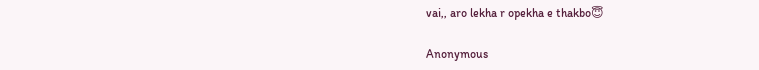vai,, aro lekha r opekha e thakbo😇

Anonymous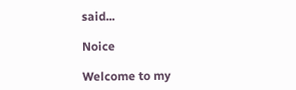said...

Noice

Welcome to my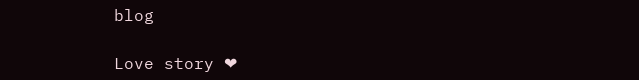blog

Love story ❤